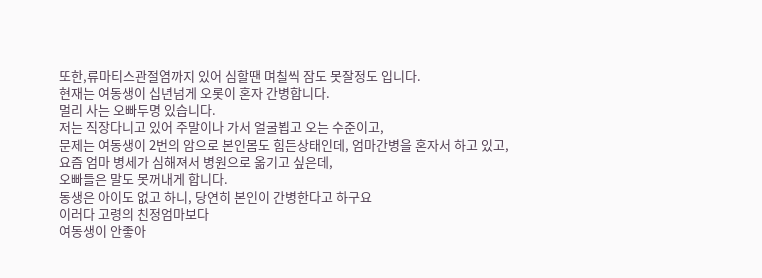또한,류마티스관절염까지 있어 심할땐 며칠씩 잠도 못잘정도 입니다.
현재는 여동생이 십년넘게 오롯이 혼자 간병합니다.
멀리 사는 오빠두명 있습니다.
저는 직장다니고 있어 주말이나 가서 얼굴뵙고 오는 수준이고,
문제는 여동생이 2번의 암으로 본인몸도 힘든상태인데, 엄마간병을 혼자서 하고 있고,
요즘 엄마 병세가 심해져서 병원으로 옮기고 싶은데,
오빠들은 말도 못꺼내게 합니다.
동생은 아이도 없고 하니, 당연히 본인이 간병한다고 하구요
이러다 고령의 친정엄마보다
여동생이 안좋아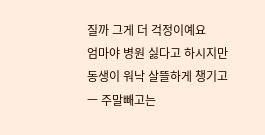질까 그게 더 걱정이예요
엄마야 병원 싫다고 하시지만
동생이 워낙 살뜰하게 챙기고
ㅡ 주말빼고는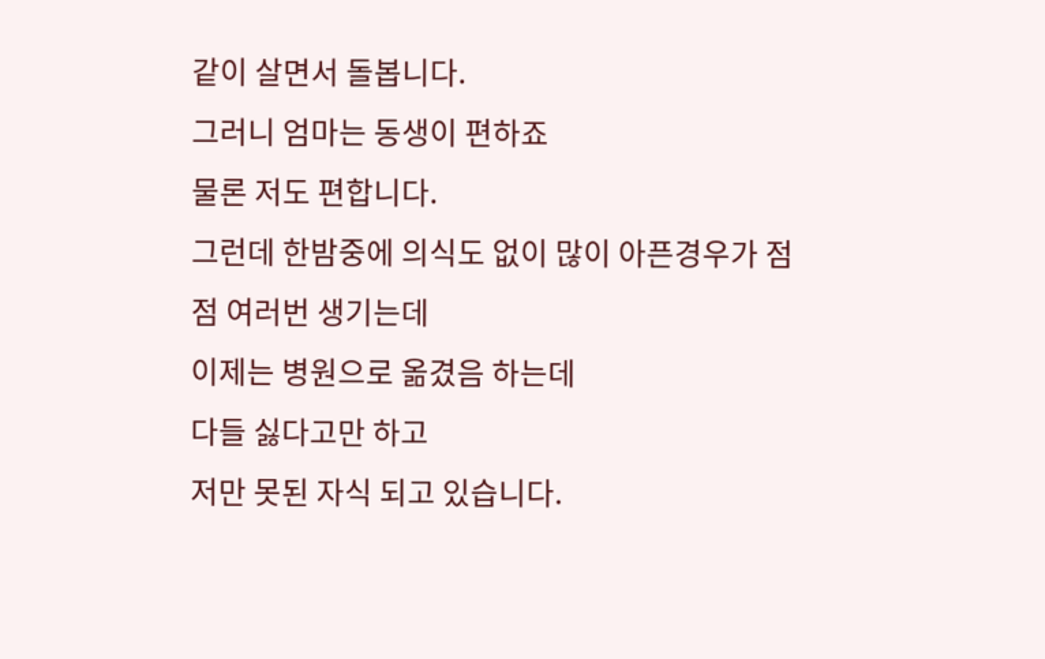같이 살면서 돌봅니다.
그러니 엄마는 동생이 편하죠
물론 저도 편합니다.
그런데 한밤중에 의식도 없이 많이 아픈경우가 점점 여러번 생기는데
이제는 병원으로 옮겼음 하는데
다들 싫다고만 하고
저만 못된 자식 되고 있습니다.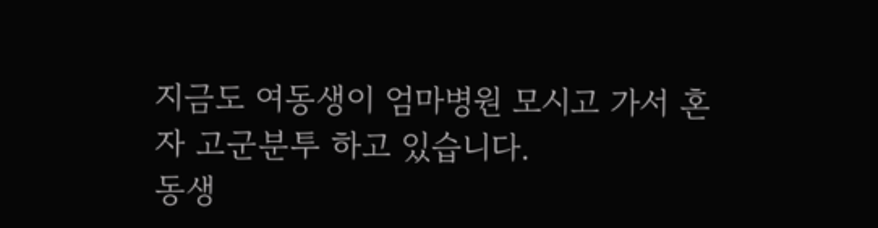지금도 여동생이 엄마병원 모시고 가서 혼자 고군분투 하고 있습니다.
동생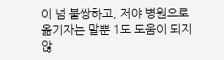이 넘 불쌍하고, 저야 병원으로 옮기자는 말뿐 1도 도움이 되지 않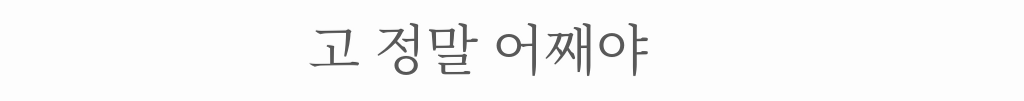고 정말 어째야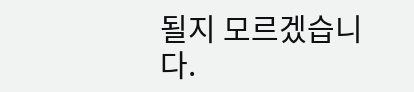될지 모르겠습니다.